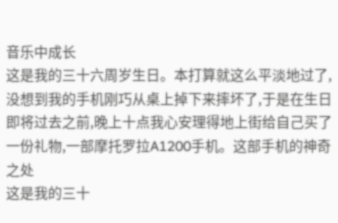音乐中成长
这是我的三十六周岁生日。本打算就这么平淡地过了,没想到我的手机刚巧从桌上掉下来摔坏了,于是在生日即将过去之前,晚上十点我心安理得地上街给自己买了一份礼物,一部摩托罗拉A1200手机。这部手机的神奇之处
这是我的三十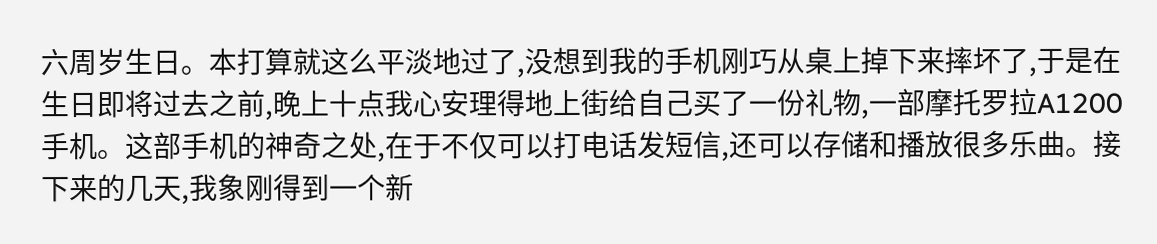六周岁生日。本打算就这么平淡地过了,没想到我的手机刚巧从桌上掉下来摔坏了,于是在生日即将过去之前,晚上十点我心安理得地上街给自己买了一份礼物,一部摩托罗拉A1200手机。这部手机的神奇之处,在于不仅可以打电话发短信,还可以存储和播放很多乐曲。接下来的几天,我象刚得到一个新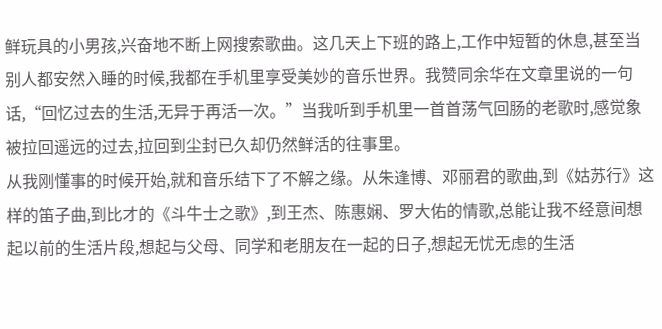鲜玩具的小男孩,兴奋地不断上网搜索歌曲。这几天上下班的路上,工作中短暂的休息,甚至当别人都安然入睡的时候,我都在手机里享受美妙的音乐世界。我赞同余华在文章里说的一句话,“回忆过去的生活,无异于再活一次。”当我听到手机里一首首荡气回肠的老歌时,感觉象被拉回遥远的过去,拉回到尘封已久却仍然鲜活的往事里。
从我刚懂事的时候开始,就和音乐结下了不解之缘。从朱逢博、邓丽君的歌曲,到《姑苏行》这样的笛子曲,到比才的《斗牛士之歌》,到王杰、陈惠娴、罗大佑的情歌,总能让我不经意间想起以前的生活片段,想起与父母、同学和老朋友在一起的日子,想起无忧无虑的生活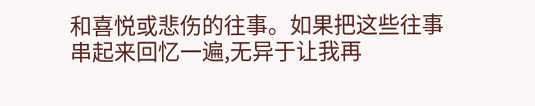和喜悦或悲伤的往事。如果把这些往事串起来回忆一遍,无异于让我再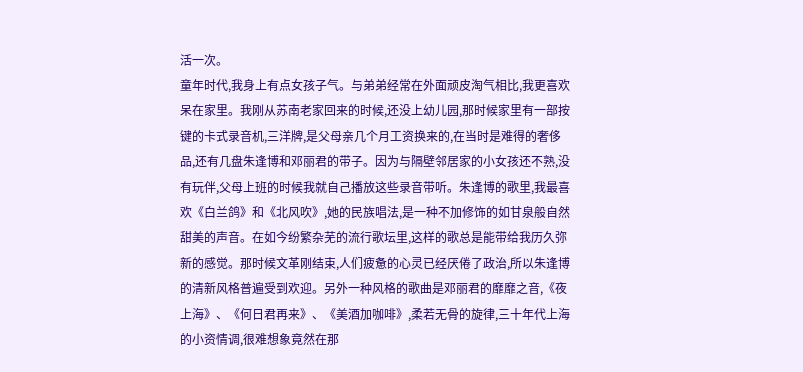活一次。
童年时代,我身上有点女孩子气。与弟弟经常在外面顽皮淘气相比,我更喜欢呆在家里。我刚从苏南老家回来的时候,还没上幼儿园,那时候家里有一部按键的卡式录音机,三洋牌,是父母亲几个月工资换来的,在当时是难得的奢侈品,还有几盘朱逢博和邓丽君的带子。因为与隔壁邻居家的小女孩还不熟,没有玩伴,父母上班的时候我就自己播放这些录音带听。朱逢博的歌里,我最喜欢《白兰鸽》和《北风吹》,她的民族唱法,是一种不加修饰的如甘泉般自然甜美的声音。在如今纷繁杂芜的流行歌坛里,这样的歌总是能带给我历久弥新的感觉。那时候文革刚结束,人们疲惫的心灵已经厌倦了政治,所以朱逢博的清新风格普遍受到欢迎。另外一种风格的歌曲是邓丽君的靡靡之音,《夜上海》、《何日君再来》、《美酒加咖啡》,柔若无骨的旋律,三十年代上海的小资情调,很难想象竟然在那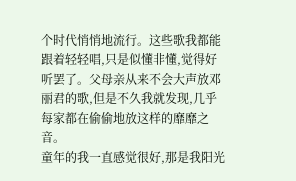个时代悄悄地流行。这些歌我都能跟着轻轻唱,只是似懂非懂,觉得好听罢了。父母亲从来不会大声放邓丽君的歌,但是不久我就发现,几乎每家都在偷偷地放这样的靡靡之音。
童年的我一直感觉很好,那是我阳光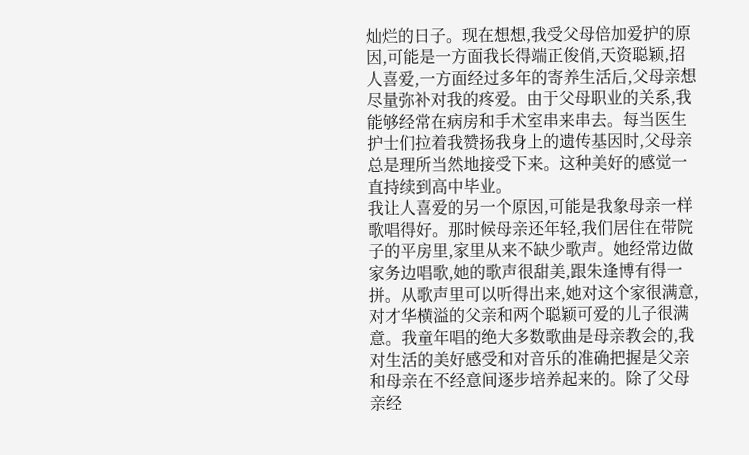灿烂的日子。现在想想,我受父母倍加爱护的原因,可能是一方面我长得端正俊俏,天资聪颖,招人喜爱,一方面经过多年的寄养生活后,父母亲想尽量弥补对我的疼爱。由于父母职业的关系,我能够经常在病房和手术室串来串去。每当医生护士们拉着我赞扬我身上的遗传基因时,父母亲总是理所当然地接受下来。这种美好的感觉一直持续到高中毕业。
我让人喜爱的另一个原因,可能是我象母亲一样歌唱得好。那时候母亲还年轻,我们居住在带院子的平房里,家里从来不缺少歌声。她经常边做家务边唱歌,她的歌声很甜美,跟朱逢博有得一拼。从歌声里可以听得出来,她对这个家很满意,对才华横溢的父亲和两个聪颖可爱的儿子很满意。我童年唱的绝大多数歌曲是母亲教会的,我对生活的美好感受和对音乐的准确把握是父亲和母亲在不经意间逐步培养起来的。除了父母亲经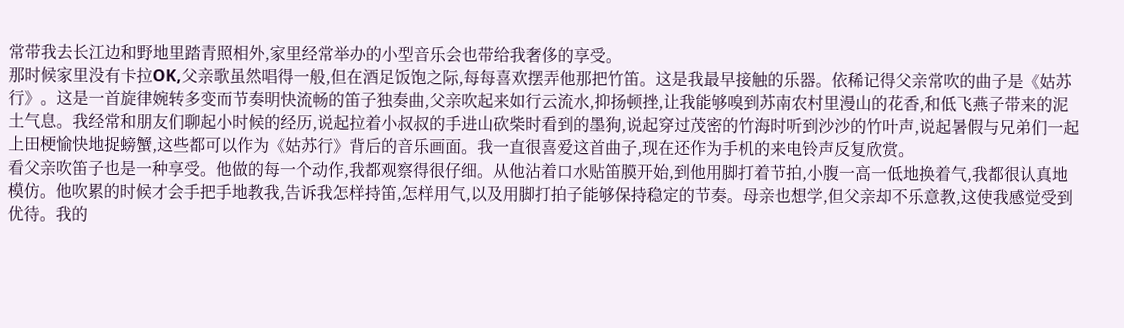常带我去长江边和野地里踏青照相外,家里经常举办的小型音乐会也带给我奢侈的享受。
那时候家里没有卡拉OK,父亲歌虽然唱得一般,但在酒足饭饱之际,每每喜欢摆弄他那把竹笛。这是我最早接触的乐器。依稀记得父亲常吹的曲子是《姑苏行》。这是一首旋律婉转多变而节奏明快流畅的笛子独奏曲,父亲吹起来如行云流水,抑扬顿挫,让我能够嗅到苏南农村里漫山的花香,和低飞燕子带来的泥土气息。我经常和朋友们聊起小时候的经历,说起拉着小叔叔的手进山砍柴时看到的墨狗,说起穿过茂密的竹海时听到沙沙的竹叶声,说起暑假与兄弟们一起上田梗愉快地捉螃蟹,这些都可以作为《姑苏行》背后的音乐画面。我一直很喜爱这首曲子,现在还作为手机的来电铃声反复欣赏。
看父亲吹笛子也是一种享受。他做的每一个动作,我都观察得很仔细。从他沾着口水贴笛膜开始,到他用脚打着节拍,小腹一高一低地换着气,我都很认真地模仿。他吹累的时候才会手把手地教我,告诉我怎样持笛,怎样用气,以及用脚打拍子能够保持稳定的节奏。母亲也想学,但父亲却不乐意教,这使我感觉受到优待。我的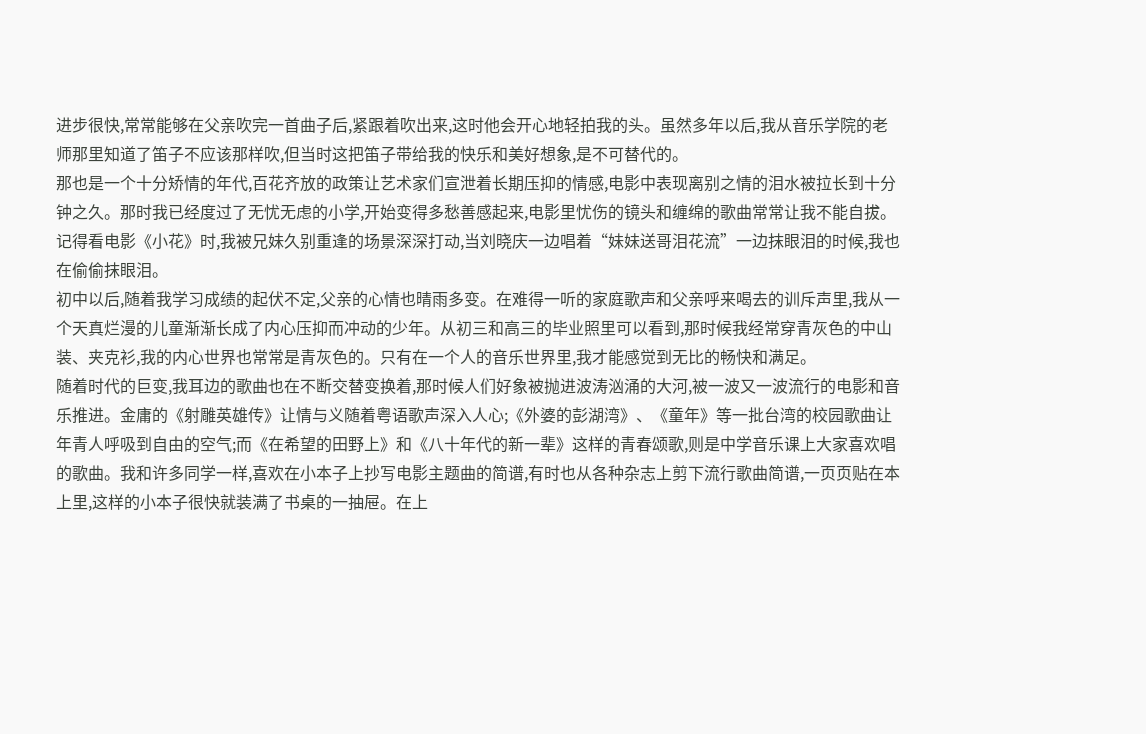进步很快,常常能够在父亲吹完一首曲子后,紧跟着吹出来,这时他会开心地轻拍我的头。虽然多年以后,我从音乐学院的老师那里知道了笛子不应该那样吹,但当时这把笛子带给我的快乐和美好想象,是不可替代的。
那也是一个十分矫情的年代,百花齐放的政策让艺术家们宣泄着长期压抑的情感,电影中表现离别之情的泪水被拉长到十分钟之久。那时我已经度过了无忧无虑的小学,开始变得多愁善感起来,电影里忧伤的镜头和缠绵的歌曲常常让我不能自拔。记得看电影《小花》时,我被兄妹久别重逢的场景深深打动,当刘晓庆一边唱着“妹妹送哥泪花流”一边抹眼泪的时候,我也在偷偷抹眼泪。
初中以后,随着我学习成绩的起伏不定,父亲的心情也晴雨多变。在难得一听的家庭歌声和父亲呼来喝去的训斥声里,我从一个天真烂漫的儿童渐渐长成了内心压抑而冲动的少年。从初三和高三的毕业照里可以看到,那时候我经常穿青灰色的中山装、夹克衫,我的内心世界也常常是青灰色的。只有在一个人的音乐世界里,我才能感觉到无比的畅快和满足。
随着时代的巨变,我耳边的歌曲也在不断交替变换着,那时候人们好象被抛进波涛汹涌的大河,被一波又一波流行的电影和音乐推进。金庸的《射雕英雄传》让情与义随着粤语歌声深入人心;《外婆的彭湖湾》、《童年》等一批台湾的校园歌曲让年青人呼吸到自由的空气;而《在希望的田野上》和《八十年代的新一辈》这样的青春颂歌,则是中学音乐课上大家喜欢唱的歌曲。我和许多同学一样,喜欢在小本子上抄写电影主题曲的简谱,有时也从各种杂志上剪下流行歌曲简谱,一页页贴在本上里,这样的小本子很快就装满了书桌的一抽屉。在上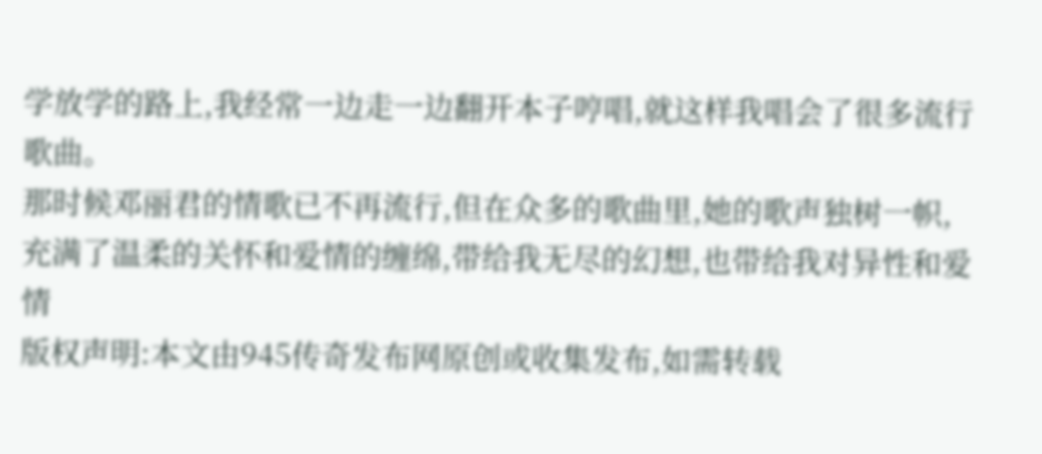学放学的路上,我经常一边走一边翻开本子哼唱,就这样我唱会了很多流行歌曲。
那时候邓丽君的情歌已不再流行,但在众多的歌曲里,她的歌声独树一帜,充满了温柔的关怀和爱情的缠绵,带给我无尽的幻想,也带给我对异性和爱情
版权声明:本文由945传奇发布网原创或收集发布,如需转载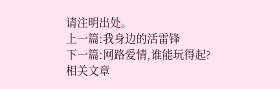请注明出处。
上一篇:我身边的活雷锋
下一篇:网路爱情,谁能玩得起?
相关文章